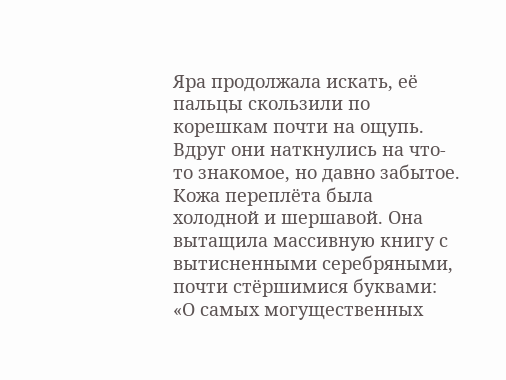Яра продолжала искать, её пальцы скользили по корешкам почти на ощупь. Вдруг они наткнулись на что-то знакомое, но давно забытое. Кожа переплёта была холодной и шершавой. Она вытащила массивную книгу с вытисненными серебряными, почти стёршимися буквами: «О самых могущественных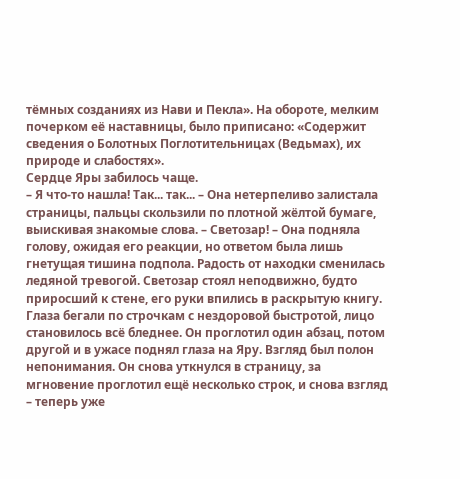тёмных созданиях из Нави и Пекла». На обороте, мелким почерком её наставницы, было приписано: «Содержит сведения о Болотных Поглотительницах (Ведьмах), их природе и слабостях».
Сердце Яры забилось чаще.
– Я что-то нашла! Так... так... – Она нетерпеливо залистала страницы, пальцы скользили по плотной жёлтой бумаге, выискивая знакомые слова. – Светозар! – Она подняла голову, ожидая его реакции, но ответом была лишь гнетущая тишина подпола. Радость от находки сменилась ледяной тревогой. Светозар стоял неподвижно, будто приросший к стене, его руки впились в раскрытую книгу. Глаза бегали по строчкам с нездоровой быстротой, лицо становилось всё бледнее. Он проглотил один абзац, потом другой и в ужасе поднял глаза на Яру. Взгляд был полон непонимания. Он снова уткнулся в страницу, за мгновение проглотил ещё несколько строк, и снова взгляд – теперь уже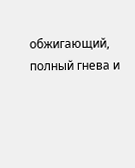обжигающий, полный гнева и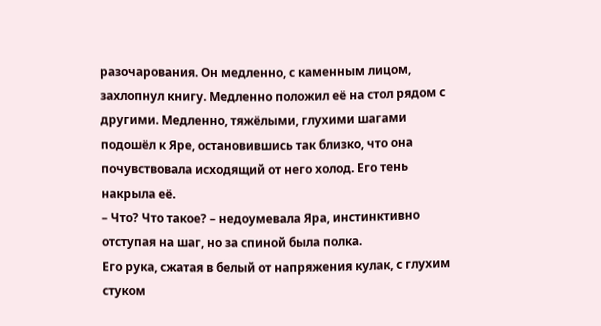разочарования. Он медленно, с каменным лицом, захлопнул книгу. Медленно положил её на стол рядом с другими. Медленно, тяжёлыми, глухими шагами подошёл к Яре, остановившись так близко, что она почувствовала исходящий от него холод. Его тень накрыла её.
– Что? Что такое? – недоумевала Яра, инстинктивно отступая на шаг, но за спиной была полка.
Его рука, сжатая в белый от напряжения кулак, с глухим стуком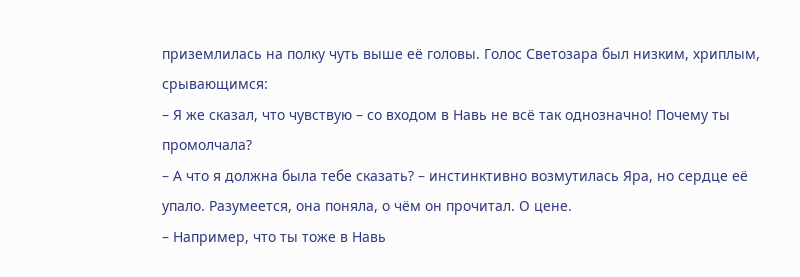приземлилась на полку чуть выше её головы. Голос Светозара был низким, хриплым, срывающимся:
– Я же сказал, что чувствую – со входом в Навь не всё так однозначно! Почему ты промолчала?
– А что я должна была тебе сказать? – инстинктивно возмутилась Яра, но сердце её упало. Разумеется, она поняла, о чём он прочитал. О цене.
– Например, что ты тоже в Навь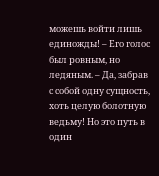можешь войти лишь единожды! – Его голос был ровным, но ледяным. – Да, забрав с собой одну сущность, хоть целую болотную ведьму! Но это путь в один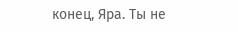конец, Яра. Ты не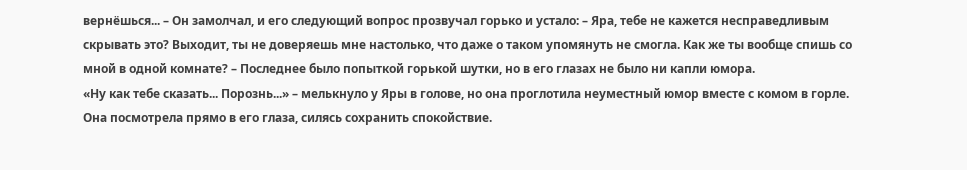вернёшься... – Он замолчал, и его следующий вопрос прозвучал горько и устало: – Яра, тебе не кажется несправедливым скрывать это? Выходит, ты не доверяешь мне настолько, что даже о таком упомянуть не смогла. Как же ты вообще спишь со мной в одной комнате? – Последнее было попыткой горькой шутки, но в его глазах не было ни капли юмора.
«Ну как тебе сказать... Порознь...» – мелькнуло у Яры в голове, но она проглотила неуместный юмор вместе с комом в горле. Она посмотрела прямо в его глаза, силясь сохранить спокойствие.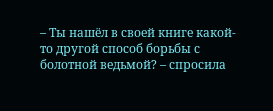– Ты нашёл в своей книге какой-то другой способ борьбы с болотной ведьмой? – спросила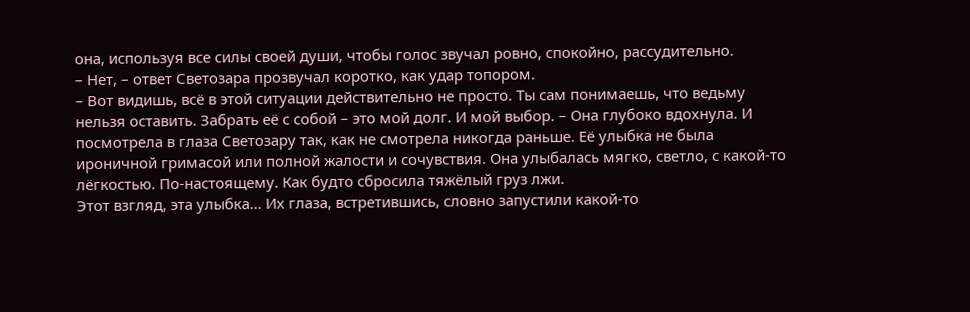она, используя все силы своей души, чтобы голос звучал ровно, спокойно, рассудительно.
– Нет, – ответ Светозара прозвучал коротко, как удар топором.
– Вот видишь, всё в этой ситуации действительно не просто. Ты сам понимаешь, что ведьму нельзя оставить. Забрать её с собой – это мой долг. И мой выбор. – Она глубоко вдохнула. И посмотрела в глаза Светозару так, как не смотрела никогда раньше. Её улыбка не была ироничной гримасой или полной жалости и сочувствия. Она улыбалась мягко, светло, с какой-то лёгкостью. По-настоящему. Как будто сбросила тяжёлый груз лжи.
Этот взгляд, эта улыбка... Их глаза, встретившись, словно запустили какой-то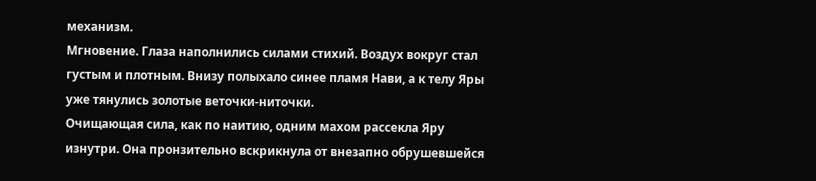механизм.
Мгновение. Глаза наполнились силами стихий. Воздух вокруг стал густым и плотным. Внизу полыхало синее пламя Нави, а к телу Яры уже тянулись золотые веточки-ниточки.
Очищающая сила, как по наитию, одним махом рассекла Яру изнутри. Она пронзительно вскрикнула от внезапно обрушевшейся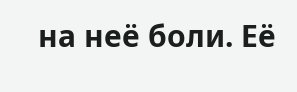на неё боли. Её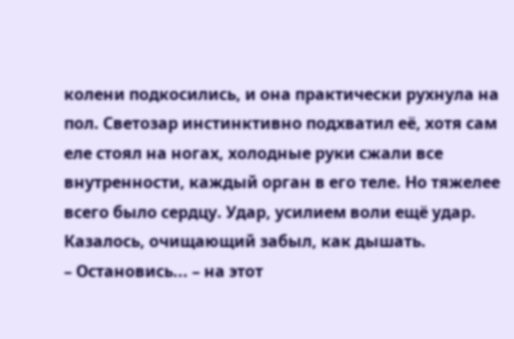колени подкосились, и она практически рухнула на пол. Светозар инстинктивно подхватил её, хотя сам еле стоял на ногах, холодные руки сжали все внутренности, каждый орган в его теле. Но тяжелее всего было сердцу. Удар, усилием воли ещё удар. Казалось, очищающий забыл, как дышать.
– Остановись... – на этот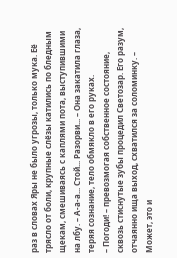раз в словах Яры не было угрозы, только мука. Её трясло от боли, крупные слёзы катились по бледным щекам, смешиваясь с каплями пота, выступившими на лбу. – А-а-а... Стой... Разорви... – Она закатила глаза, теряя сознание, тело обмякло в его руках.
– Погоди! – превозмогая собственное состояние, сквозь стиснутые зубы процедил Светозар. Его разум, отчаянно ища выход, схватился за соломинку. – Может, это и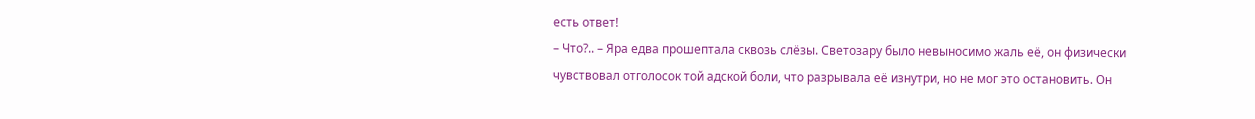есть ответ!
– Что?.. – Яра едва прошептала сквозь слёзы. Светозару было невыносимо жаль её, он физически чувствовал отголосок той адской боли, что разрывала её изнутри, но не мог это остановить. Он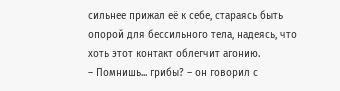сильнее прижал её к себе, стараясь быть опорой для бессильного тела, надеясь, что хоть этот контакт облегчит агонию.
– Помнишь... грибы? – он говорил с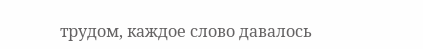трудом, каждое слово давалось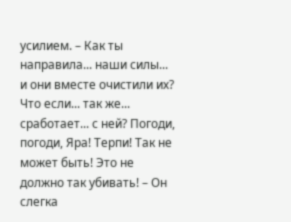усилием. – Как ты направила... наши силы... и они вместе очистили их? Что если... так же... сработает... с ней? Погоди, погоди, Яра! Терпи! Так не может быть! Это не должно так убивать! – Он слегка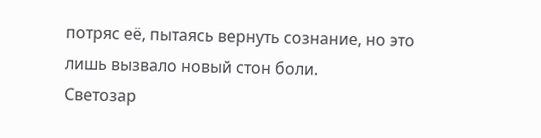потряс её, пытаясь вернуть сознание, но это лишь вызвало новый стон боли.
Светозар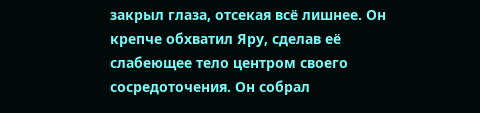закрыл глаза, отсекая всё лишнее. Он крепче обхватил Яру, сделав её слабеющее тело центром своего сосредоточения. Он собрал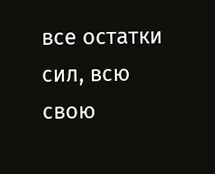все остатки сил, всю свою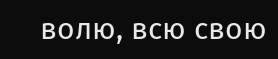волю, всю свою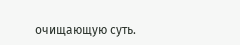очищающую суть.